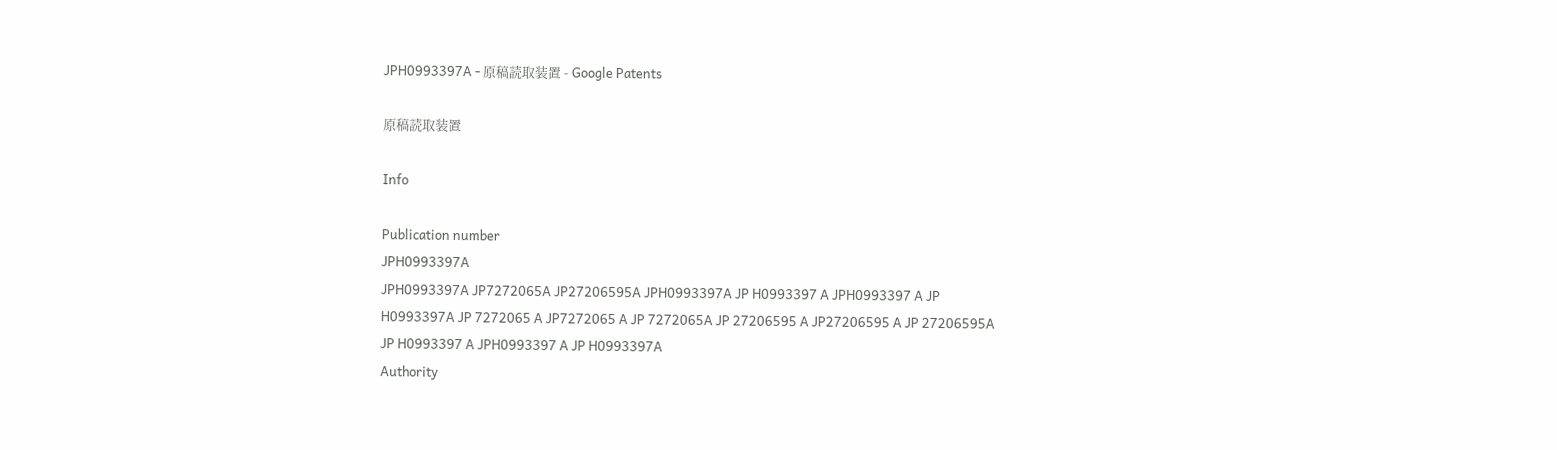JPH0993397A - 原稿読取装置 - Google Patents

原稿読取装置

Info

Publication number
JPH0993397A
JPH0993397A JP7272065A JP27206595A JPH0993397A JP H0993397 A JPH0993397 A JP H0993397A JP 7272065 A JP7272065 A JP 7272065A JP 27206595 A JP27206595 A JP 27206595A JP H0993397 A JPH0993397 A JP H0993397A
Authority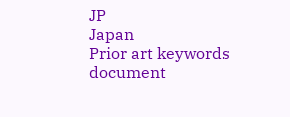JP
Japan
Prior art keywords
document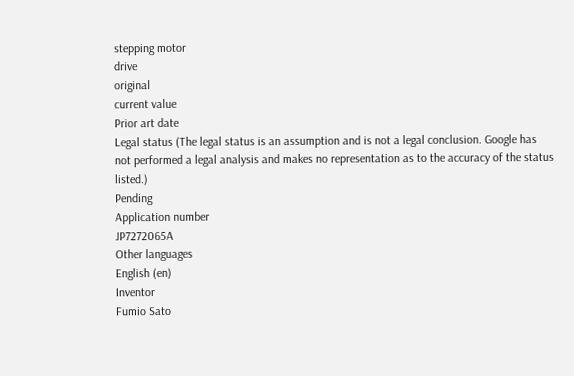stepping motor
drive
original
current value
Prior art date
Legal status (The legal status is an assumption and is not a legal conclusion. Google has not performed a legal analysis and makes no representation as to the accuracy of the status listed.)
Pending
Application number
JP7272065A
Other languages
English (en)
Inventor
Fumio Sato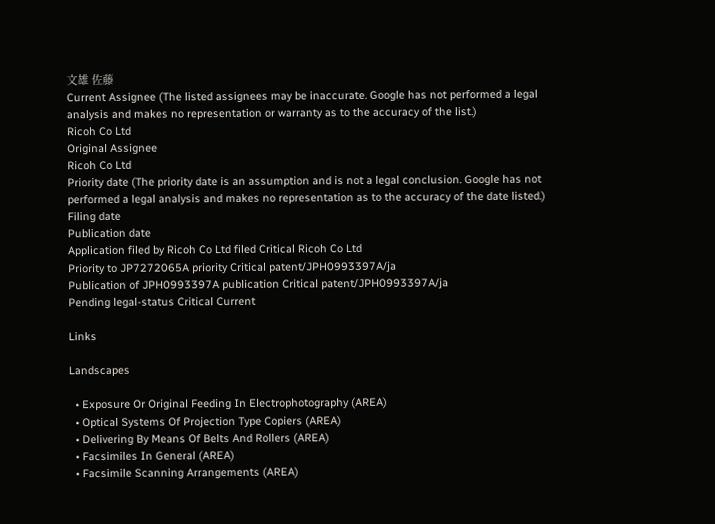文雄 佐藤
Current Assignee (The listed assignees may be inaccurate. Google has not performed a legal analysis and makes no representation or warranty as to the accuracy of the list.)
Ricoh Co Ltd
Original Assignee
Ricoh Co Ltd
Priority date (The priority date is an assumption and is not a legal conclusion. Google has not performed a legal analysis and makes no representation as to the accuracy of the date listed.)
Filing date
Publication date
Application filed by Ricoh Co Ltd filed Critical Ricoh Co Ltd
Priority to JP7272065A priority Critical patent/JPH0993397A/ja
Publication of JPH0993397A publication Critical patent/JPH0993397A/ja
Pending legal-status Critical Current

Links

Landscapes

  • Exposure Or Original Feeding In Electrophotography (AREA)
  • Optical Systems Of Projection Type Copiers (AREA)
  • Delivering By Means Of Belts And Rollers (AREA)
  • Facsimiles In General (AREA)
  • Facsimile Scanning Arrangements (AREA)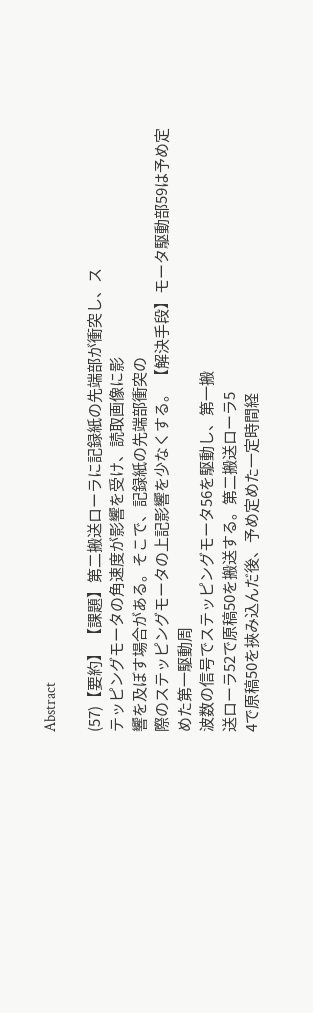Abstract

(57)【要約】 【課題】第二搬送ローラに記録紙の先端部が衝突し、ス
テッピングモータの角速度が影響を受け、読取画像に影
響を及ぼす場合がある。そこで、記録紙の先端部衝突の
際のステッピングモータの上記影響を少なくする。 【解決手段】モータ駆動部59は予め定めた第一駆動周
波数の信号でステッピングモータ56を駆動し、第一搬
送ローラ52で原稿50を搬送する。第二搬送ローラ5
4で原稿50を挾み込んだ後、予め定めた一定時間経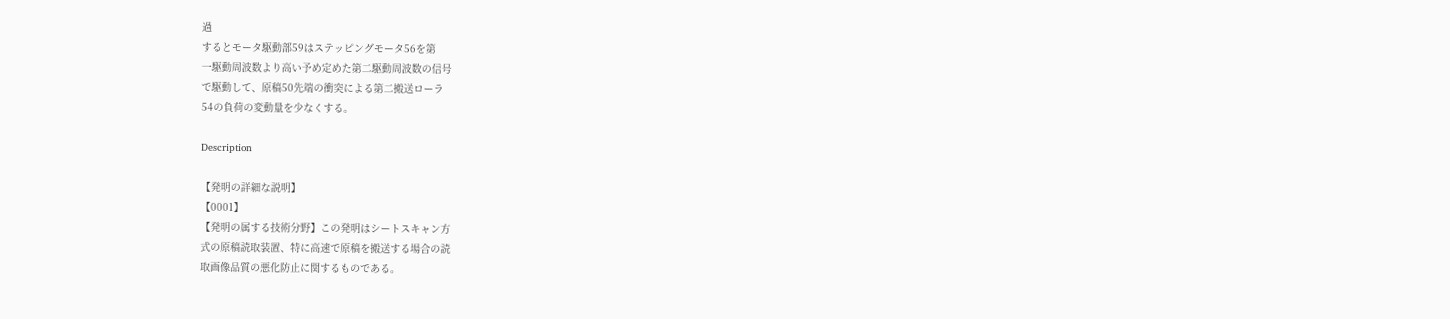過
するとモータ駆動部59はステッピングモータ56を第
一駆動周波数より高い予め定めた第二駆動周波数の信号
で駆動して、原稿50先端の衝突による第二搬送ローラ
54の負荷の変動量を少なくする。

Description

【発明の詳細な説明】
【0001】
【発明の属する技術分野】この発明はシートスキャン方
式の原稿読取装置、特に高速で原稿を搬送する場合の読
取画像品質の悪化防止に関するものである。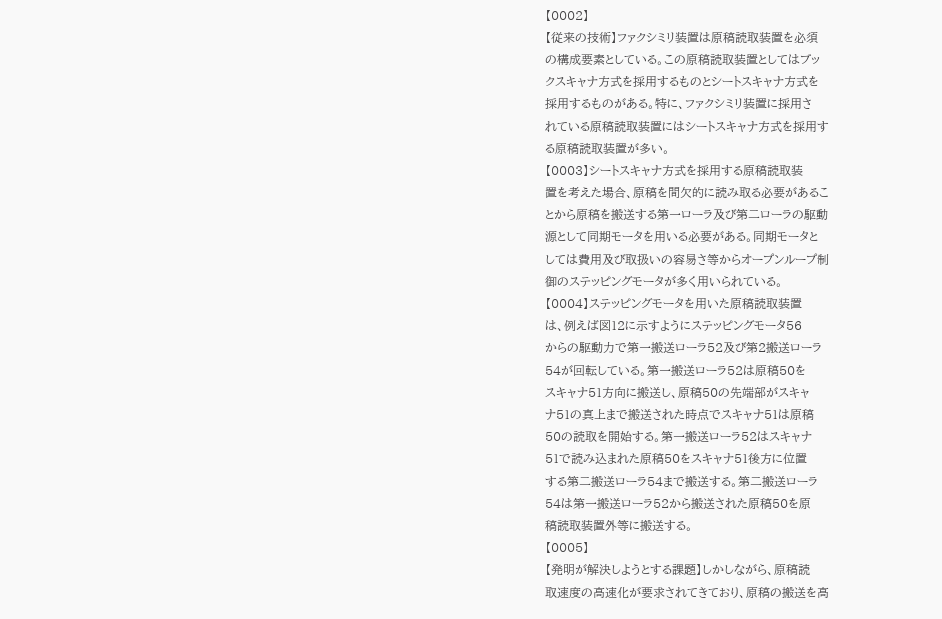【0002】
【従来の技術】ファクシミリ装置は原稿読取装置を必須
の構成要素としている。この原稿読取装置としてはブッ
クスキャナ方式を採用するものとシートスキャナ方式を
採用するものがある。特に、ファクシミリ装置に採用さ
れている原稿読取装置にはシートスキャナ方式を採用す
る原稿読取装置が多い。
【0003】シートスキャナ方式を採用する原稿読取装
置を考えた場合、原稿を間欠的に読み取る必要があるこ
とから原稿を搬送する第一ローラ及び第二ローラの駆動
源として同期モータを用いる必要がある。同期モータと
しては費用及び取扱いの容易さ等からオープンループ制
御のステッピングモータが多く用いられている。
【0004】ステッピングモータを用いた原稿読取装置
は、例えば図12に示すようにステッピングモータ56
からの駆動力で第一搬送ローラ52及び第2搬送ローラ
54が回転している。第一搬送ローラ52は原稿50を
スキャナ51方向に搬送し、原稿50の先端部がスキャ
ナ51の真上まで搬送された時点でスキャナ51は原稿
50の読取を開始する。第一搬送ローラ52はスキャナ
51で読み込まれた原稿50をスキャナ51後方に位置
する第二搬送ローラ54まで搬送する。第二搬送ローラ
54は第一搬送ローラ52から搬送された原稿50を原
稿読取装置外等に搬送する。
【0005】
【発明が解決しようとする課題】しかしながら、原稿読
取速度の高速化が要求されてきており、原稿の搬送を高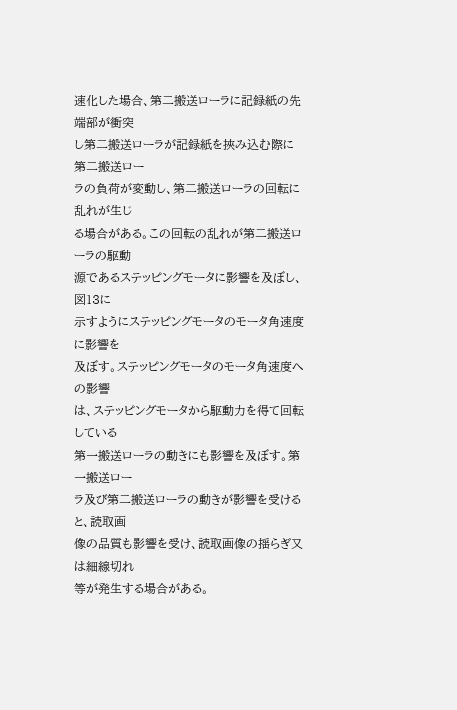速化した場合、第二搬送ローラに記録紙の先端部が衝突
し第二搬送ローラが記録紙を挾み込む際に第二搬送ロー
ラの負荷が変動し、第二搬送ローラの回転に乱れが生じ
る場合がある。この回転の乱れが第二搬送ローラの駆動
源であるステッピングモータに影響を及ぼし、図13に
示すようにステッピングモータのモータ角速度に影響を
及ぼす。ステッピングモータのモータ角速度への影響
は、ステッピングモータから駆動力を得て回転している
第一搬送ローラの動きにも影響を及ぼす。第一搬送ロー
ラ及び第二搬送ローラの動きが影響を受けると、読取画
像の品質も影響を受け、読取画像の揺らぎ又は細線切れ
等が発生する場合がある。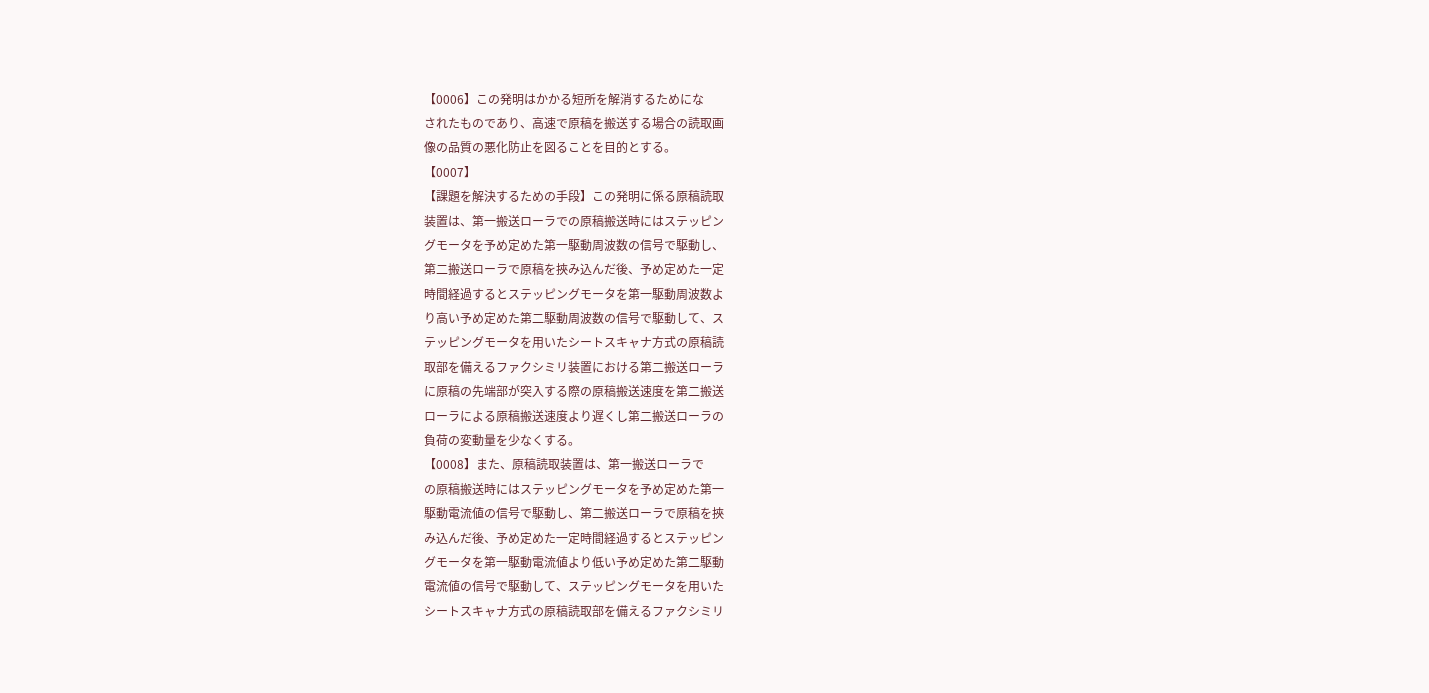【0006】この発明はかかる短所を解消するためにな
されたものであり、高速で原稿を搬送する場合の読取画
像の品質の悪化防止を図ることを目的とする。
【0007】
【課題を解決するための手段】この発明に係る原稿読取
装置は、第一搬送ローラでの原稿搬送時にはステッピン
グモータを予め定めた第一駆動周波数の信号で駆動し、
第二搬送ローラで原稿を挾み込んだ後、予め定めた一定
時間経過するとステッピングモータを第一駆動周波数よ
り高い予め定めた第二駆動周波数の信号で駆動して、ス
テッピングモータを用いたシートスキャナ方式の原稿読
取部を備えるファクシミリ装置における第二搬送ローラ
に原稿の先端部が突入する際の原稿搬送速度を第二搬送
ローラによる原稿搬送速度より遅くし第二搬送ローラの
負荷の変動量を少なくする。
【0008】また、原稿読取装置は、第一搬送ローラで
の原稿搬送時にはステッピングモータを予め定めた第一
駆動電流値の信号で駆動し、第二搬送ローラで原稿を挾
み込んだ後、予め定めた一定時間経過するとステッピン
グモータを第一駆動電流値より低い予め定めた第二駆動
電流値の信号で駆動して、ステッピングモータを用いた
シートスキャナ方式の原稿読取部を備えるファクシミリ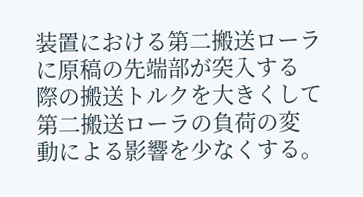装置における第二搬送ローラに原稿の先端部が突入する
際の搬送トルクを大きくして第二搬送ローラの負荷の変
動による影響を少なくする。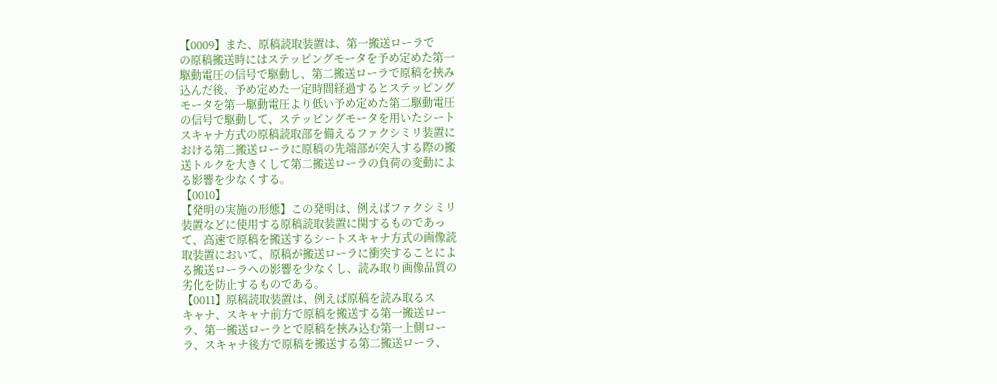【0009】また、原稿読取装置は、第一搬送ローラで
の原稿搬送時にはステッピングモータを予め定めた第一
駆動電圧の信号で駆動し、第二搬送ローラで原稿を挾み
込んだ後、予め定めた一定時間経過するとステッピング
モータを第一駆動電圧より低い予め定めた第二駆動電圧
の信号で駆動して、ステッピングモータを用いたシート
スキャナ方式の原稿読取部を備えるファクシミリ装置に
おける第二搬送ローラに原稿の先端部が突入する際の搬
送トルクを大きくして第二搬送ローラの負荷の変動によ
る影響を少なくする。
【0010】
【発明の実施の形態】この発明は、例えばファクシミリ
装置などに使用する原稿読取装置に関するものであっ
て、高速で原稿を搬送するシートスキャナ方式の画像読
取装置において、原稿が搬送ローラに衝突することによ
る搬送ローラへの影響を少なくし、読み取り画像品質の
劣化を防止するものである。
【0011】原稿読取装置は、例えば原稿を読み取るス
キャナ、スキャナ前方で原稿を搬送する第一搬送ロー
ラ、第一搬送ローラとで原稿を挾み込む第一上側ロー
ラ、スキャナ後方で原稿を搬送する第二搬送ローラ、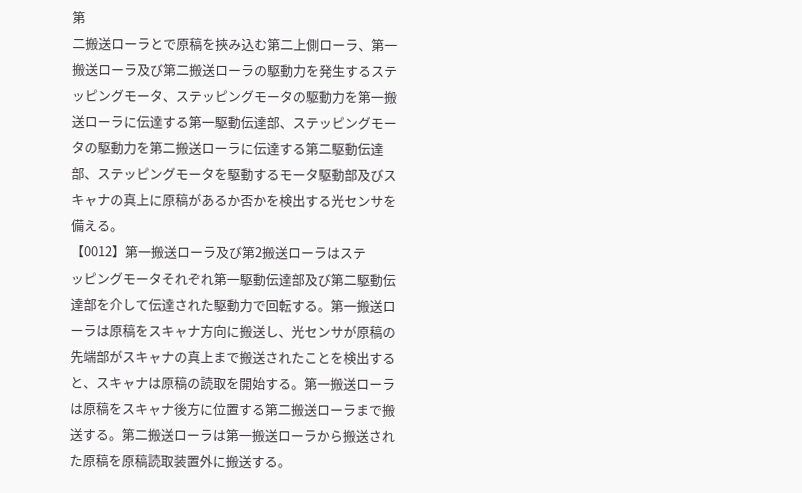第
二搬送ローラとで原稿を挾み込む第二上側ローラ、第一
搬送ローラ及び第二搬送ローラの駆動力を発生するステ
ッピングモータ、ステッピングモータの駆動力を第一搬
送ローラに伝達する第一駆動伝達部、ステッピングモー
タの駆動力を第二搬送ローラに伝達する第二駆動伝達
部、ステッピングモータを駆動するモータ駆動部及びス
キャナの真上に原稿があるか否かを検出する光センサを
備える。
【0012】第一搬送ローラ及び第2搬送ローラはステ
ッピングモータそれぞれ第一駆動伝達部及び第二駆動伝
達部を介して伝達された駆動力で回転する。第一搬送ロ
ーラは原稿をスキャナ方向に搬送し、光センサが原稿の
先端部がスキャナの真上まで搬送されたことを検出する
と、スキャナは原稿の読取を開始する。第一搬送ローラ
は原稿をスキャナ後方に位置する第二搬送ローラまで搬
送する。第二搬送ローラは第一搬送ローラから搬送され
た原稿を原稿読取装置外に搬送する。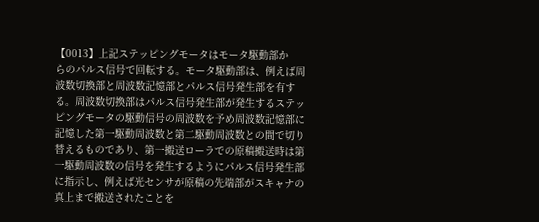【0013】上記ステッピングモータはモータ駆動部か
らのパルス信号で回転する。モータ駆動部は、例えば周
波数切換部と周波数記憶部とパルス信号発生部を有す
る。周波数切換部はパルス信号発生部が発生するステッ
ピングモータの駆動信号の周波数を予め周波数記憶部に
記憶した第一駆動周波数と第二駆動周波数との間で切り
替えるものであり、第一搬送ローラでの原稿搬送時は第
一駆動周波数の信号を発生するようにパルス信号発生部
に指示し、例えば光センサが原稿の先端部がスキャナの
真上まで搬送されたことを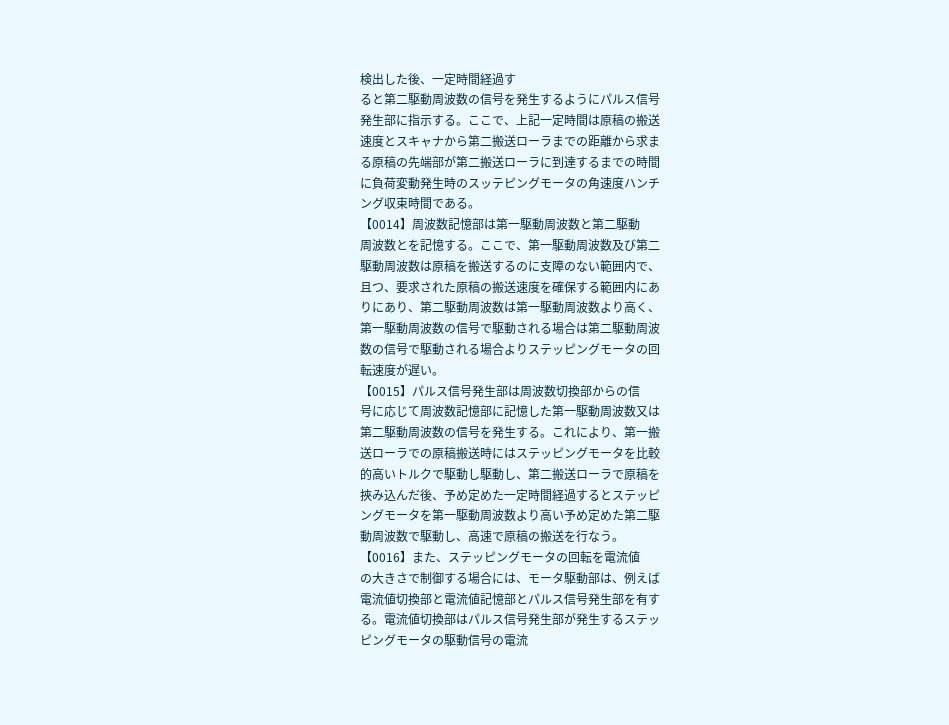検出した後、一定時間経過す
ると第二駆動周波数の信号を発生するようにパルス信号
発生部に指示する。ここで、上記一定時間は原稿の搬送
速度とスキャナから第二搬送ローラまでの距離から求ま
る原稿の先端部が第二搬送ローラに到達するまでの時間
に負荷変動発生時のスッテピングモータの角速度ハンチ
ング収束時間である。
【0014】周波数記憶部は第一駆動周波数と第二駆動
周波数とを記憶する。ここで、第一駆動周波数及び第二
駆動周波数は原稿を搬送するのに支障のない範囲内で、
且つ、要求された原稿の搬送速度を確保する範囲内にあ
りにあり、第二駆動周波数は第一駆動周波数より高く、
第一駆動周波数の信号で駆動される場合は第二駆動周波
数の信号で駆動される場合よりステッピングモータの回
転速度が遅い。
【0015】パルス信号発生部は周波数切換部からの信
号に応じて周波数記憶部に記憶した第一駆動周波数又は
第二駆動周波数の信号を発生する。これにより、第一搬
送ローラでの原稿搬送時にはステッピングモータを比較
的高いトルクで駆動し駆動し、第二搬送ローラで原稿を
挾み込んだ後、予め定めた一定時間経過するとステッピ
ングモータを第一駆動周波数より高い予め定めた第二駆
動周波数で駆動し、高速で原稿の搬送を行なう。
【0016】また、ステッピングモータの回転を電流値
の大きさで制御する場合には、モータ駆動部は、例えば
電流値切換部と電流値記憶部とパルス信号発生部を有す
る。電流値切換部はパルス信号発生部が発生するステッ
ピングモータの駆動信号の電流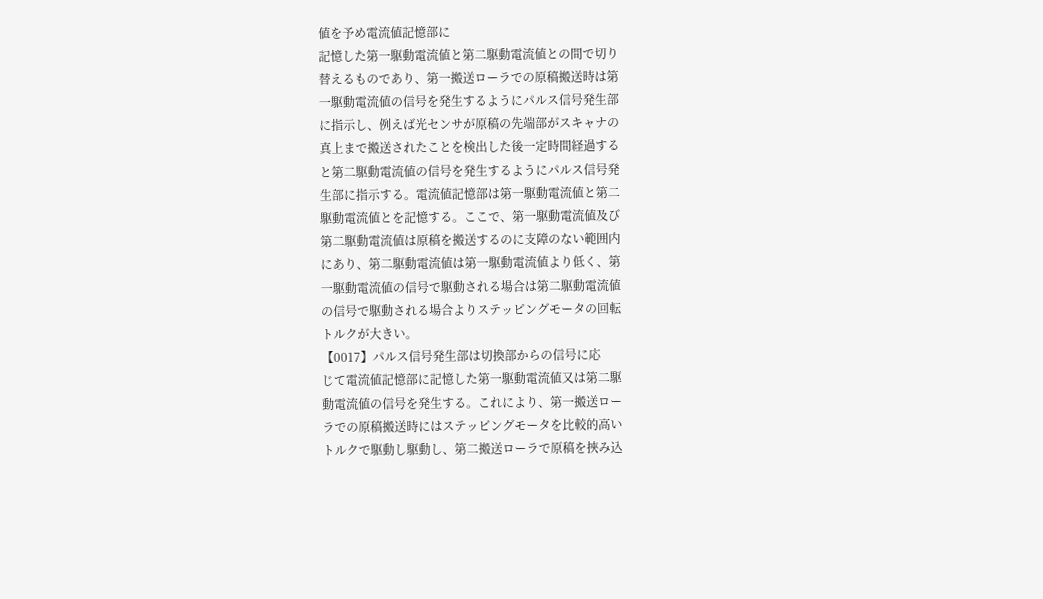値を予め電流値記憶部に
記憶した第一駆動電流値と第二駆動電流値との間で切り
替えるものであり、第一搬送ローラでの原稿搬送時は第
一駆動電流値の信号を発生するようにパルス信号発生部
に指示し、例えば光センサが原稿の先端部がスキャナの
真上まで搬送されたことを検出した後一定時間経過する
と第二駆動電流値の信号を発生するようにパルス信号発
生部に指示する。電流値記憶部は第一駆動電流値と第二
駆動電流値とを記憶する。ここで、第一駆動電流値及び
第二駆動電流値は原稿を搬送するのに支障のない範囲内
にあり、第二駆動電流値は第一駆動電流値より低く、第
一駆動電流値の信号で駆動される場合は第二駆動電流値
の信号で駆動される場合よりステッピングモータの回転
トルクが大きい。
【0017】パルス信号発生部は切換部からの信号に応
じて電流値記憶部に記憶した第一駆動電流値又は第二駆
動電流値の信号を発生する。これにより、第一搬送ロー
ラでの原稿搬送時にはステッピングモータを比較的高い
トルクで駆動し駆動し、第二搬送ローラで原稿を挾み込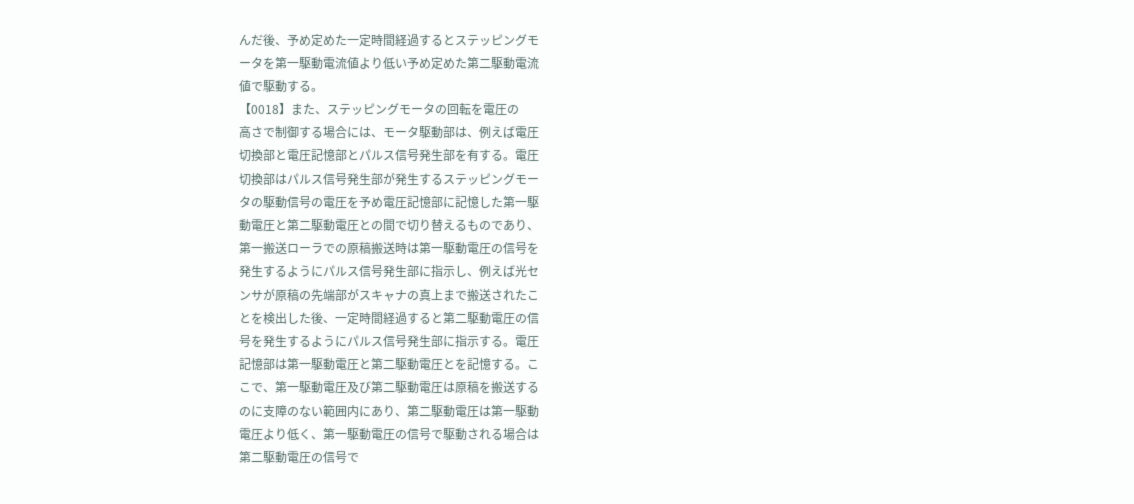んだ後、予め定めた一定時間経過するとステッピングモ
ータを第一駆動電流値より低い予め定めた第二駆動電流
値で駆動する。
【0018】また、ステッピングモータの回転を電圧の
高さで制御する場合には、モータ駆動部は、例えば電圧
切換部と電圧記憶部とパルス信号発生部を有する。電圧
切換部はパルス信号発生部が発生するステッピングモー
タの駆動信号の電圧を予め電圧記憶部に記憶した第一駆
動電圧と第二駆動電圧との間で切り替えるものであり、
第一搬送ローラでの原稿搬送時は第一駆動電圧の信号を
発生するようにパルス信号発生部に指示し、例えば光セ
ンサが原稿の先端部がスキャナの真上まで搬送されたこ
とを検出した後、一定時間経過すると第二駆動電圧の信
号を発生するようにパルス信号発生部に指示する。電圧
記憶部は第一駆動電圧と第二駆動電圧とを記憶する。こ
こで、第一駆動電圧及び第二駆動電圧は原稿を搬送する
のに支障のない範囲内にあり、第二駆動電圧は第一駆動
電圧より低く、第一駆動電圧の信号で駆動される場合は
第二駆動電圧の信号で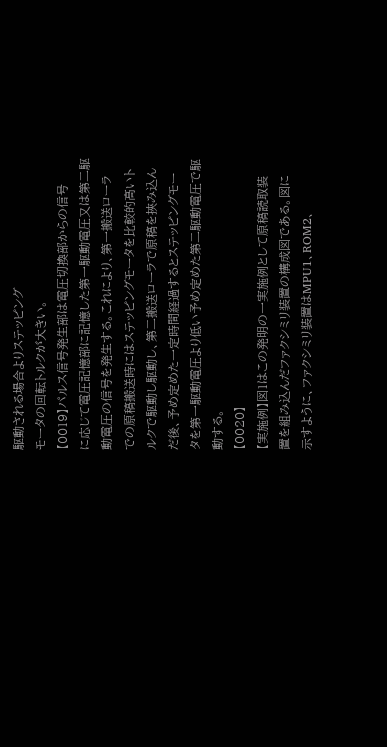駆動される場合よりステッピング
モータの回転トルクが大きい。
【0019】パルス信号発生部は電圧切換部からの信号
に応じて電圧記憶部に記憶した第一駆動電圧又は第二駆
動電圧の信号を発生する。これにより、第一搬送ローラ
での原稿搬送時にはステッピングモータを比較的高いト
ルクで駆動し駆動し、第二搬送ローラで原稿を挾み込ん
だ後、予め定めた一定時間経過するとステッピングモー
タを第一駆動電圧より低い予め定めた第二駆動電圧で駆
動する。
【0020】
【実施例】図1はこの発明の一実施例として原稿読取装
置を組み込んだファクシミリ装置の構成図である。図に
示すように、ファクシミリ装置はMPU1、ROM2、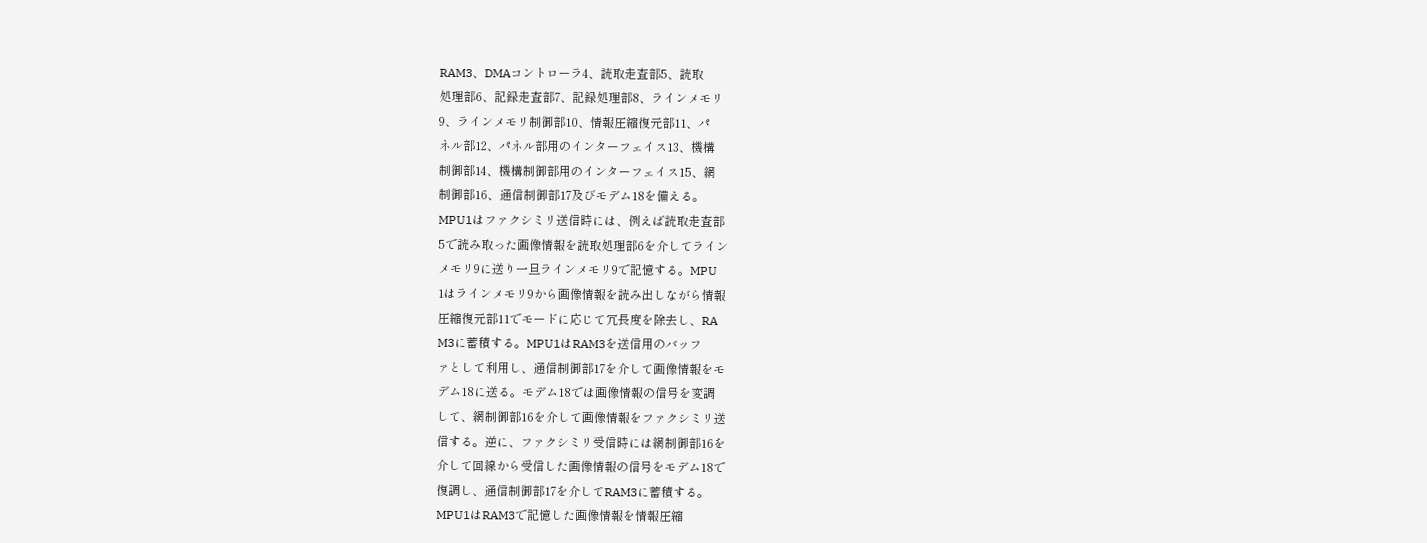RAM3、DMAコントローラ4、読取走査部5、読取
処理部6、記録走査部7、記録処理部8、ラインメモリ
9、ラインメモリ制御部10、情報圧縮復元部11、パ
ネル部12、パネル部用のインターフェイス13、機構
制御部14、機構制御部用のインターフェイス15、網
制御部16、通信制御部17及びモデム18を備える。
MPU1はファクシミリ送信時には、例えば読取走査部
5で読み取った画像情報を読取処理部6を介してライン
メモリ9に送り一旦ラインメモリ9で記憶する。MPU
1はラインメモリ9から画像情報を読み出しながら情報
圧縮復元部11でモードに応じて冗長度を除去し、RA
M3に蓄積する。MPU1はRAM3を送信用のバッフ
ァとして利用し、通信制御部17を介して画像情報をモ
デム18に送る。モデム18では画像情報の信号を変調
して、網制御部16を介して画像情報をファクシミリ送
信する。逆に、ファクシミリ受信時には網制御部16を
介して回線から受信した画像情報の信号をモデム18で
復調し、通信制御部17を介してRAM3に蓄積する。
MPU1はRAM3で記憶した画像情報を情報圧縮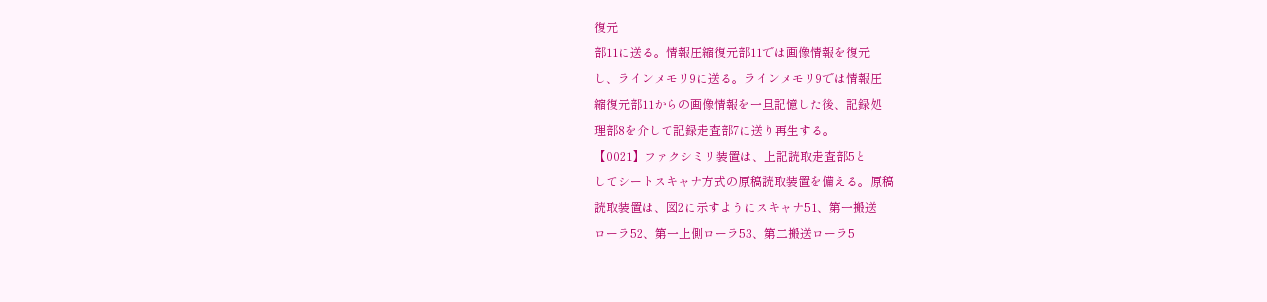復元
部11に送る。情報圧縮復元部11では画像情報を復元
し、ラインメモリ9に送る。ラインメモリ9では情報圧
縮復元部11からの画像情報を一旦記憶した後、記録処
理部8を介して記録走査部7に送り再生する。
【0021】ファクシミリ装置は、上記読取走査部5と
してシートスキャナ方式の原稿読取装置を備える。原稿
読取装置は、図2に示すようにスキャナ51、第一搬送
ローラ52、第一上側ローラ53、第二搬送ローラ5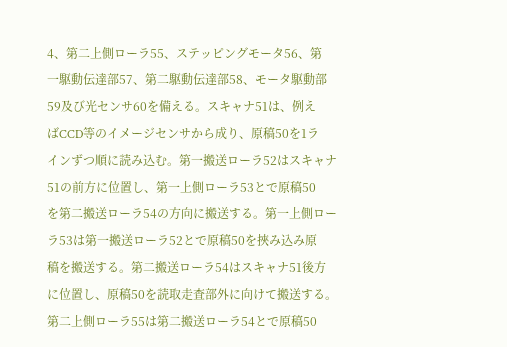4、第二上側ローラ55、ステッピングモータ56、第
一駆動伝達部57、第二駆動伝達部58、モータ駆動部
59及び光センサ60を備える。スキャナ51は、例え
ばCCD等のイメージセンサから成り、原稿50を1ラ
インずつ順に読み込む。第一搬送ローラ52はスキャナ
51の前方に位置し、第一上側ローラ53とで原稿50
を第二搬送ローラ54の方向に搬送する。第一上側ロー
ラ53は第一搬送ローラ52とで原稿50を挾み込み原
稿を搬送する。第二搬送ローラ54はスキャナ51後方
に位置し、原稿50を読取走査部外に向けて搬送する。
第二上側ローラ55は第二搬送ローラ54とで原稿50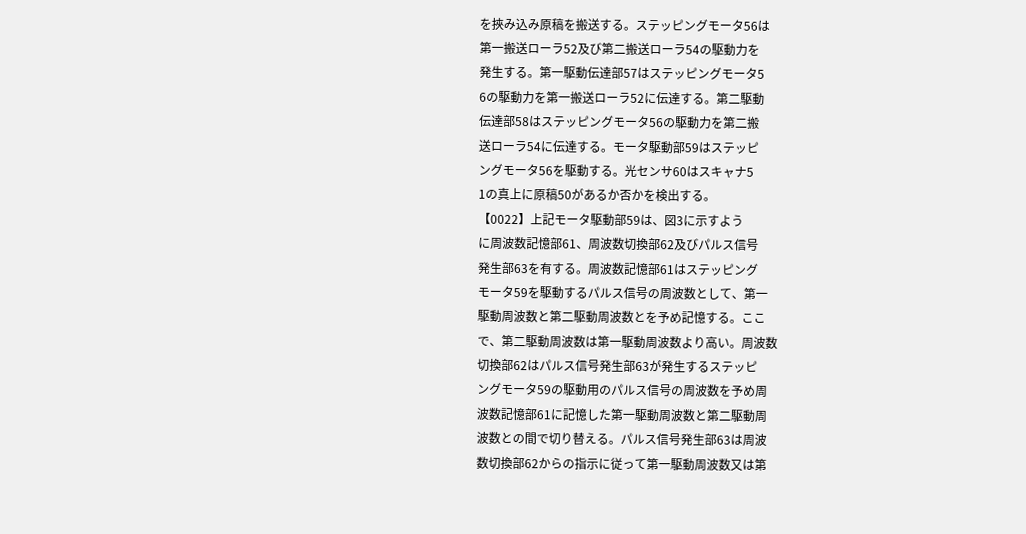を挾み込み原稿を搬送する。ステッピングモータ56は
第一搬送ローラ52及び第二搬送ローラ54の駆動力を
発生する。第一駆動伝達部57はステッピングモータ5
6の駆動力を第一搬送ローラ52に伝達する。第二駆動
伝達部58はステッピングモータ56の駆動力を第二搬
送ローラ54に伝達する。モータ駆動部59はステッピ
ングモータ56を駆動する。光センサ60はスキャナ5
1の真上に原稿50があるか否かを検出する。
【0022】上記モータ駆動部59は、図3に示すよう
に周波数記憶部61、周波数切換部62及びパルス信号
発生部63を有する。周波数記憶部61はステッピング
モータ59を駆動するパルス信号の周波数として、第一
駆動周波数と第二駆動周波数とを予め記憶する。ここ
で、第二駆動周波数は第一駆動周波数より高い。周波数
切換部62はパルス信号発生部63が発生するステッピ
ングモータ59の駆動用のパルス信号の周波数を予め周
波数記憶部61に記憶した第一駆動周波数と第二駆動周
波数との間で切り替える。パルス信号発生部63は周波
数切換部62からの指示に従って第一駆動周波数又は第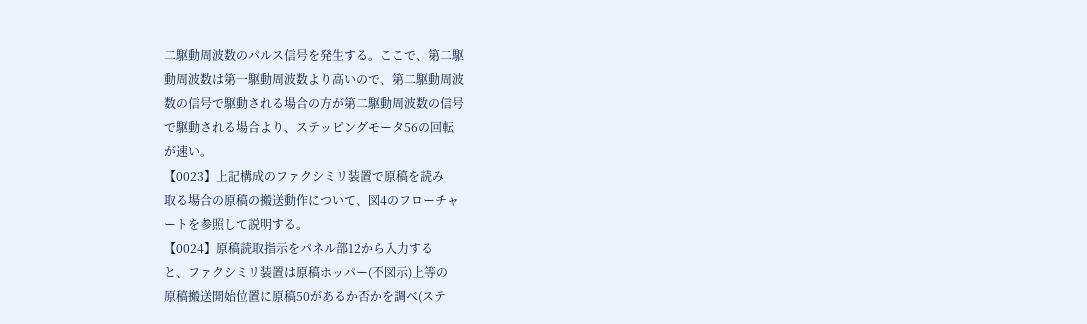二駆動周波数のパルス信号を発生する。ここで、第二駆
動周波数は第一駆動周波数より高いので、第二駆動周波
数の信号で駆動される場合の方が第二駆動周波数の信号
で駆動される場合より、ステッピングモータ56の回転
が速い。
【0023】上記構成のファクシミリ装置で原稿を読み
取る場合の原稿の搬送動作について、図4のフローチャ
ートを参照して説明する。
【0024】原稿読取指示をパネル部12から入力する
と、ファクシミリ装置は原稿ホッパー(不図示)上等の
原稿搬送開始位置に原稿50があるか否かを調べ(ステ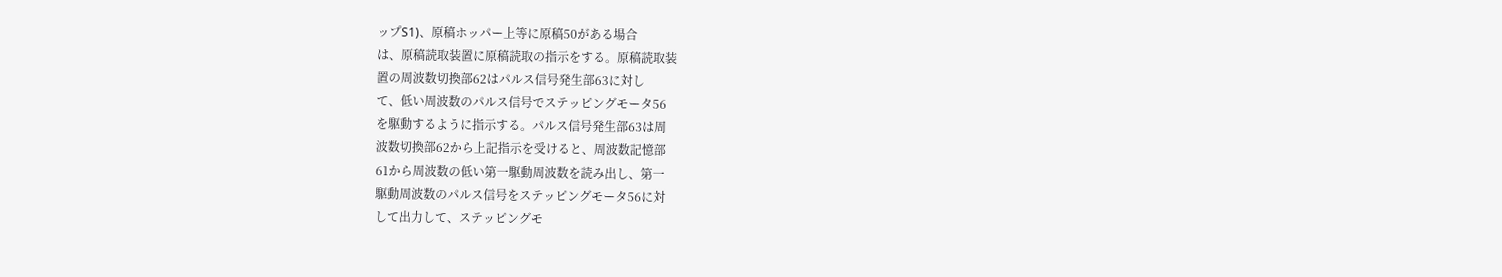ップS1)、原稿ホッパー上等に原稿50がある場合
は、原稿読取装置に原稿読取の指示をする。原稿読取装
置の周波数切換部62はパルス信号発生部63に対し
て、低い周波数のパルス信号でステッピングモータ56
を駆動するように指示する。パルス信号発生部63は周
波数切換部62から上記指示を受けると、周波数記憶部
61から周波数の低い第一駆動周波数を読み出し、第一
駆動周波数のパルス信号をステッピングモータ56に対
して出力して、ステッピングモ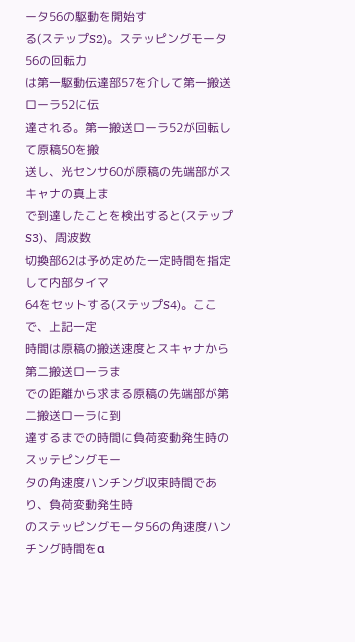ータ56の駆動を開始す
る(ステップS2)。ステッピングモータ56の回転力
は第一駆動伝達部57を介して第一搬送ローラ52に伝
達される。第一搬送ローラ52が回転して原稿50を搬
送し、光センサ60が原稿の先端部がスキャナの真上ま
で到達したことを検出すると(ステップS3)、周波数
切換部62は予め定めた一定時間を指定して内部タイマ
64をセットする(ステップS4)。ここで、上記一定
時間は原稿の搬送速度とスキャナから第二搬送ローラま
での距離から求まる原稿の先端部が第二搬送ローラに到
達するまでの時間に負荷変動発生時のスッテピングモー
タの角速度ハンチング収束時間であり、負荷変動発生時
のステッピングモータ56の角速度ハンチング時間をα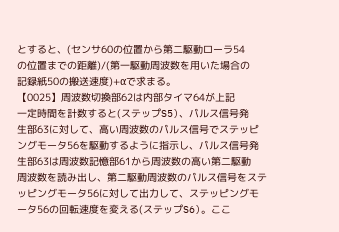とすると、(センサ60の位置から第二駆動ローラ54
の位置までの距離)/(第一駆動周波数を用いた場合の
記録紙50の搬送速度)+αで求まる。
【0025】周波数切換部62は内部タイマ64が上記
一定時間を計数すると(ステップS5)、パルス信号発
生部63に対して、高い周波数のパルス信号でステッピ
ングモータ56を駆動するように指示し、パルス信号発
生部63は周波数記憶部61から周波数の高い第二駆動
周波数を読み出し、第二駆動周波数のパルス信号をステ
ッピングモータ56に対して出力して、ステッピングモ
ータ56の回転速度を変える(ステップS6)。ここ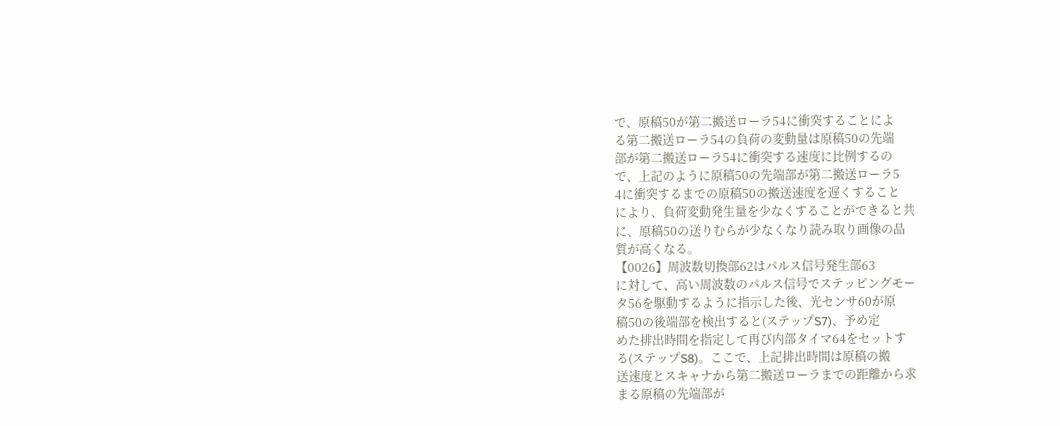で、原稿50が第二搬送ローラ54に衝突することによ
る第二搬送ローラ54の負荷の変動量は原稿50の先端
部が第二搬送ローラ54に衝突する速度に比例するの
で、上記のように原稿50の先端部が第二搬送ローラ5
4に衝突するまでの原稿50の搬送速度を遅くすること
により、負荷変動発生量を少なくすることができると共
に、原稿50の送りむらが少なくなり読み取り画像の品
質が高くなる。
【0026】周波数切換部62はパルス信号発生部63
に対して、高い周波数のパルス信号でステッピングモー
タ56を駆動するように指示した後、光センサ60が原
稿50の後端部を検出すると(ステップS7)、予め定
めた排出時間を指定して再び内部タイマ64をセットす
る(ステップS8)。ここで、上記排出時間は原稿の搬
送速度とスキャナから第二搬送ローラまでの距離から求
まる原稿の先端部が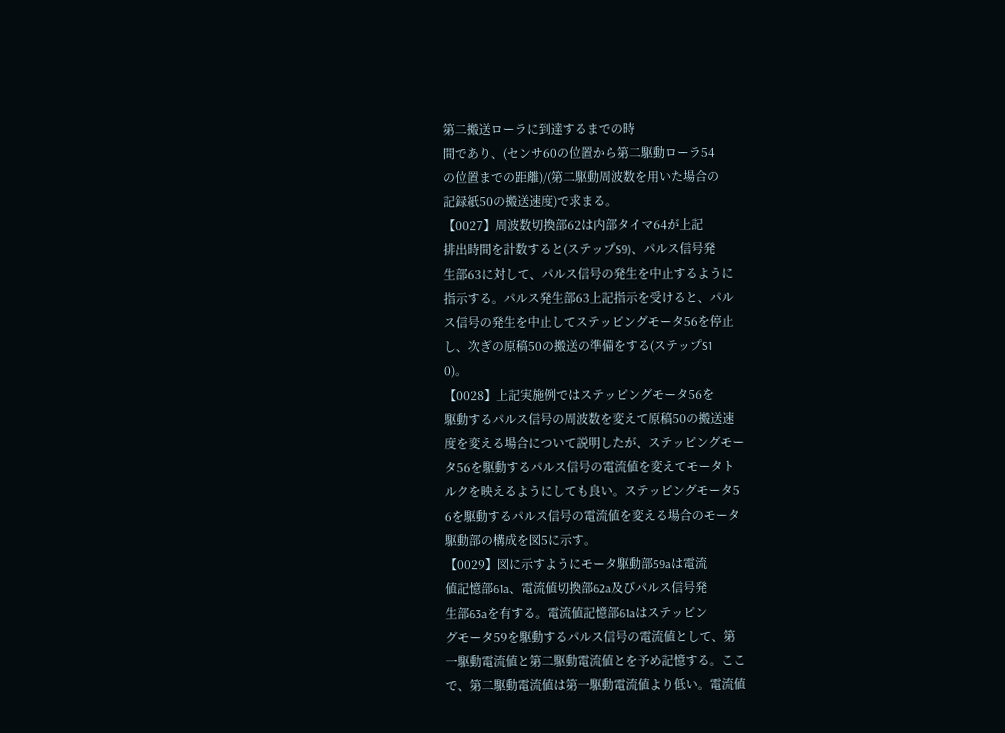第二搬送ローラに到達するまでの時
間であり、(センサ60の位置から第二駆動ローラ54
の位置までの距離)/(第二駆動周波数を用いた場合の
記録紙50の搬送速度)で求まる。
【0027】周波数切換部62は内部タイマ64が上記
排出時間を計数すると(ステップS9)、パルス信号発
生部63に対して、パルス信号の発生を中止するように
指示する。パルス発生部63上記指示を受けると、パル
ス信号の発生を中止してステッピングモータ56を停止
し、次ぎの原稿50の搬送の準備をする(ステップS1
0)。
【0028】上記実施例ではステッピングモータ56を
駆動するパルス信号の周波数を変えて原稿50の搬送速
度を変える場合について説明したが、ステッピングモー
タ56を駆動するパルス信号の電流値を変えてモータト
ルクを映えるようにしても良い。ステッピングモータ5
6を駆動するパルス信号の電流値を変える場合のモータ
駆動部の構成を図5に示す。
【0029】図に示すようにモータ駆動部59aは電流
値記憶部61a、電流値切換部62a及びパルス信号発
生部63aを有する。電流値記憶部61aはステッピン
グモータ59を駆動するパルス信号の電流値として、第
一駆動電流値と第二駆動電流値とを予め記憶する。ここ
で、第二駆動電流値は第一駆動電流値より低い。電流値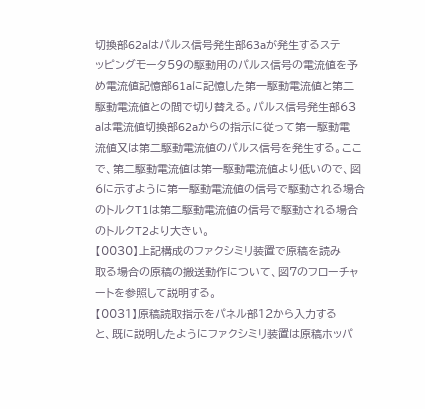切換部62aはパルス信号発生部63aが発生するステ
ッピングモータ59の駆動用のパルス信号の電流値を予
め電流値記憶部61aに記憶した第一駆動電流値と第二
駆動電流値との間で切り替える。パルス信号発生部63
aは電流値切換部62aからの指示に従って第一駆動電
流値又は第二駆動電流値のパルス信号を発生する。ここ
で、第二駆動電流値は第一駆動電流値より低いので、図
6に示すように第一駆動電流値の信号で駆動される場合
のトルクT1は第二駆動電流値の信号で駆動される場合
のトルクT2より大きい。
【0030】上記構成のファクシミリ装置で原稿を読み
取る場合の原稿の搬送動作について、図7のフローチャ
ートを参照して説明する。
【0031】原稿読取指示をパネル部12から入力する
と、既に説明したようにファクシミリ装置は原稿ホッパ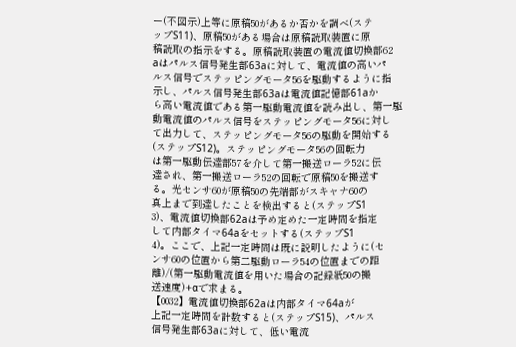ー(不図示)上等に原稿50があるか否かを調べ(ステ
ップS11)、原稿50がある場合は原稿読取装置に原
稿読取の指示をする。原稿読取装置の電流値切換部62
aはパルス信号発生部63aに対して、電流値の高いパ
ルス信号でステッピングモータ56を駆動するように指
示し、パルス信号発生部63aは電流値記憶部61aか
ら高い電流値である第一駆動電流値を読み出し、第一駆
動電流値のパルス信号をステッピングモータ56に対し
て出力して、ステッピングモータ56の駆動を開始する
(ステップS12)。ステッピングモータ56の回転力
は第一駆動伝達部57を介して第一搬送ローラ52に伝
達され、第一搬送ローラ52の回転で原稿50を搬送す
る。光センサ60が原稿50の先端部がスキャナ60の
真上まで到達したことを検出すると(ステップS1
3)、電流値切換部62aは予め定めた一定時間を指定
して内部タイマ64aをセットする(ステップS1
4)。ここで、上記一定時間は既に説明したように(セ
ンサ60の位置から第二駆動ローラ54の位置までの距
離)/(第一駆動電流値を用いた場合の記録紙50の搬
送速度)+αで求まる。
【0032】電流値切換部62aは内部タイマ64aが
上記一定時間を計数すると(ステップS15)、パルス
信号発生部63aに対して、低い電流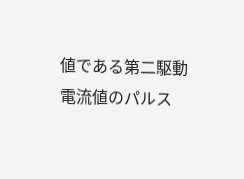値である第二駆動
電流値のパルス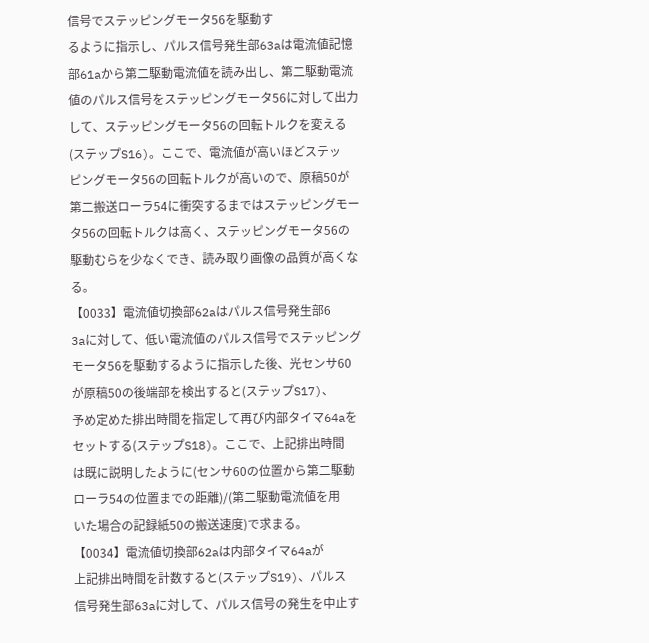信号でステッピングモータ56を駆動す
るように指示し、パルス信号発生部63aは電流値記憶
部61aから第二駆動電流値を読み出し、第二駆動電流
値のパルス信号をステッピングモータ56に対して出力
して、ステッピングモータ56の回転トルクを変える
(ステップS16)。ここで、電流値が高いほどステッ
ピングモータ56の回転トルクが高いので、原稿50が
第二搬送ローラ54に衝突するまではステッピングモー
タ56の回転トルクは高く、ステッピングモータ56の
駆動むらを少なくでき、読み取り画像の品質が高くな
る。
【0033】電流値切換部62aはパルス信号発生部6
3aに対して、低い電流値のパルス信号でステッピング
モータ56を駆動するように指示した後、光センサ60
が原稿50の後端部を検出すると(ステップS17)、
予め定めた排出時間を指定して再び内部タイマ64aを
セットする(ステップS18)。ここで、上記排出時間
は既に説明したように(センサ60の位置から第二駆動
ローラ54の位置までの距離)/(第二駆動電流値を用
いた場合の記録紙50の搬送速度)で求まる。
【0034】電流値切換部62aは内部タイマ64aが
上記排出時間を計数すると(ステップS19)、パルス
信号発生部63aに対して、パルス信号の発生を中止す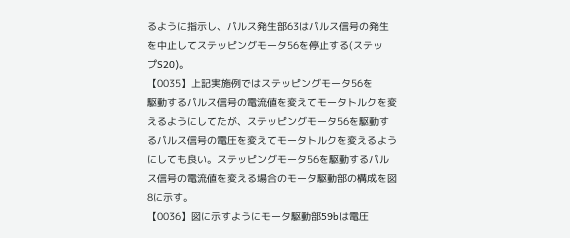るように指示し、パルス発生部63はパルス信号の発生
を中止してステッピングモータ56を停止する(ステッ
プS20)。
【0035】上記実施例ではステッピングモータ56を
駆動するパルス信号の電流値を変えてモータトルクを変
えるようにしてたが、ステッピングモータ56を駆動す
るパルス信号の電圧を変えてモータトルクを変えるよう
にしても良い。ステッピングモータ56を駆動するパル
ス信号の電流値を変える場合のモータ駆動部の構成を図
8に示す。
【0036】図に示すようにモータ駆動部59bは電圧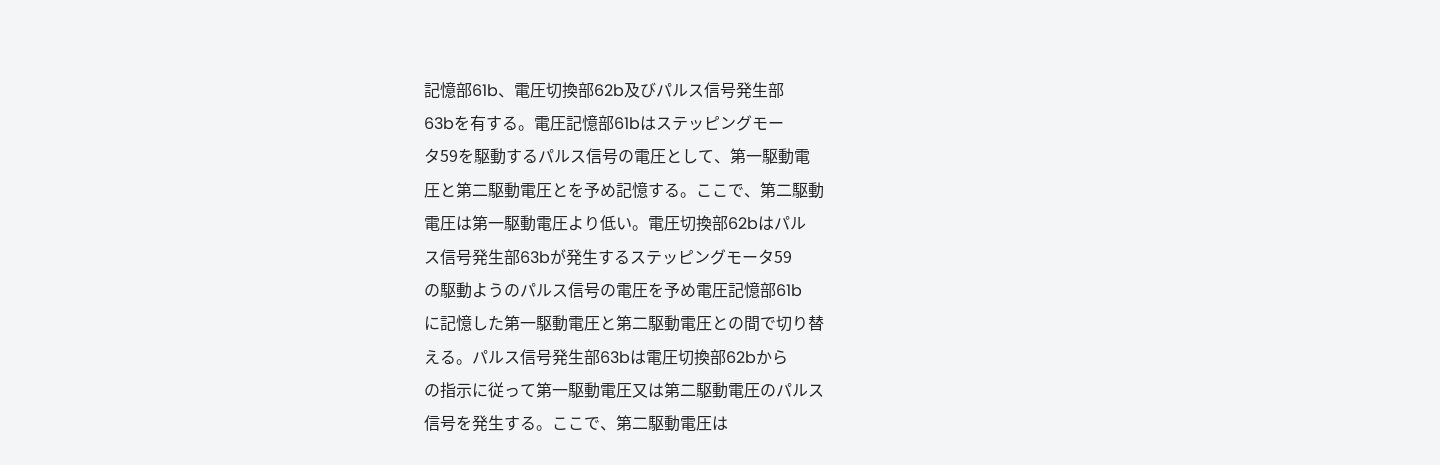記憶部61b、電圧切換部62b及びパルス信号発生部
63bを有する。電圧記憶部61bはステッピングモー
タ59を駆動するパルス信号の電圧として、第一駆動電
圧と第二駆動電圧とを予め記憶する。ここで、第二駆動
電圧は第一駆動電圧より低い。電圧切換部62bはパル
ス信号発生部63bが発生するステッピングモータ59
の駆動ようのパルス信号の電圧を予め電圧記憶部61b
に記憶した第一駆動電圧と第二駆動電圧との間で切り替
える。パルス信号発生部63bは電圧切換部62bから
の指示に従って第一駆動電圧又は第二駆動電圧のパルス
信号を発生する。ここで、第二駆動電圧は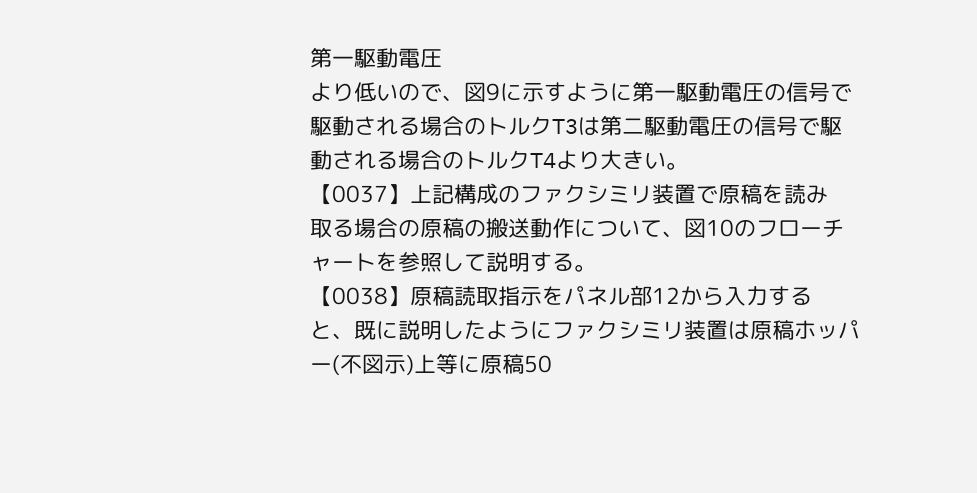第一駆動電圧
より低いので、図9に示すように第一駆動電圧の信号で
駆動される場合のトルクT3は第二駆動電圧の信号で駆
動される場合のトルクT4より大きい。
【0037】上記構成のファクシミリ装置で原稿を読み
取る場合の原稿の搬送動作について、図10のフローチ
ャートを参照して説明する。
【0038】原稿読取指示をパネル部12から入力する
と、既に説明したようにファクシミリ装置は原稿ホッパ
ー(不図示)上等に原稿50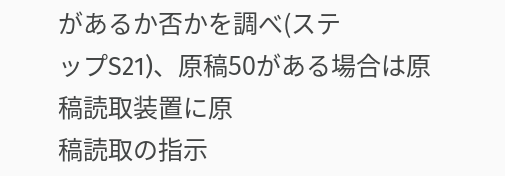があるか否かを調べ(ステ
ップS21)、原稿50がある場合は原稿読取装置に原
稿読取の指示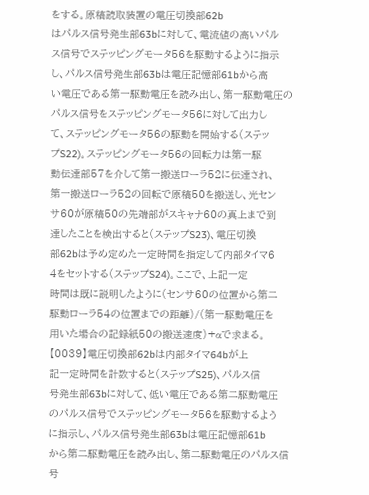をする。原稿読取装置の電圧切換部62b
はパルス信号発生部63bに対して、電流値の高いパル
ス信号でステッピングモータ56を駆動するように指示
し、パルス信号発生部63bは電圧記憶部61bから高
い電圧である第一駆動電圧を読み出し、第一駆動電圧の
パルス信号をステッピングモータ56に対して出力し
て、ステッピングモータ56の駆動を開始する(ステッ
プS22)。ステッピングモータ56の回転力は第一駆
動伝達部57を介して第一搬送ローラ52に伝達され、
第一搬送ローラ52の回転で原稿50を搬送し、光セン
サ60が原稿50の先端部がスキャナ60の真上まで到
達したことを検出すると(ステップS23)、電圧切換
部62bは予め定めた一定時間を指定して内部タイマ6
4をセットする(ステップS24)。ここで、上記一定
時間は既に説明したように(センサ60の位置から第二
駆動ローラ54の位置までの距離)/(第一駆動電圧を
用いた場合の記録紙50の搬送速度)+αで求まる。
【0039】電圧切換部62bは内部タイマ64bが上
記一定時間を計数すると(ステップS25)、パルス信
号発生部63bに対して、低い電圧である第二駆動電圧
のパルス信号でステッピングモータ56を駆動するよう
に指示し、パルス信号発生部63bは電圧記憶部61b
から第二駆動電圧を読み出し、第二駆動電圧のパルス信
号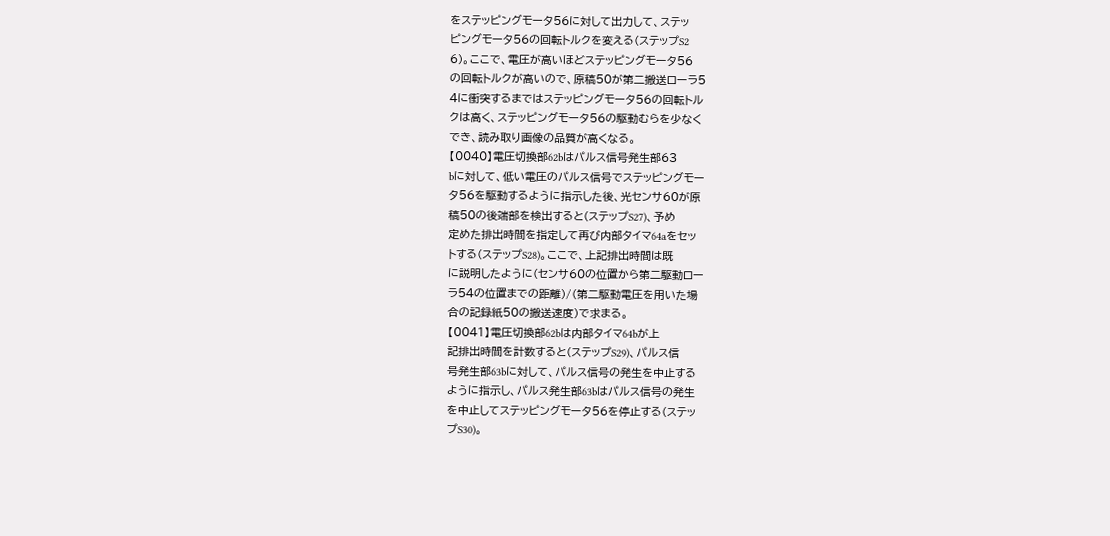をステッピングモータ56に対して出力して、ステッ
ピングモータ56の回転トルクを変える(ステップS2
6)。ここで、電圧が高いほどステッピングモータ56
の回転トルクが高いので、原稿50が第二搬送ローラ5
4に衝突するまではステッピングモータ56の回転トル
クは高く、ステッピングモータ56の駆動むらを少なく
でき、読み取り画像の品質が高くなる。
【0040】電圧切換部62bはパルス信号発生部63
bに対して、低い電圧のパルス信号でステッピングモー
タ56を駆動するように指示した後、光センサ60が原
稿50の後端部を検出すると(ステップS27)、予め
定めた排出時間を指定して再び内部タイマ64aをセッ
トする(ステップS28)。ここで、上記排出時間は既
に説明したように(センサ60の位置から第二駆動ロー
ラ54の位置までの距離)/(第二駆動電圧を用いた場
合の記録紙50の搬送速度)で求まる。
【0041】電圧切換部62bは内部タイマ64bが上
記排出時間を計数すると(ステップS29)、パルス信
号発生部63bに対して、パルス信号の発生を中止する
ように指示し、パルス発生部63bはパルス信号の発生
を中止してステッピングモータ56を停止する(ステッ
プS30)。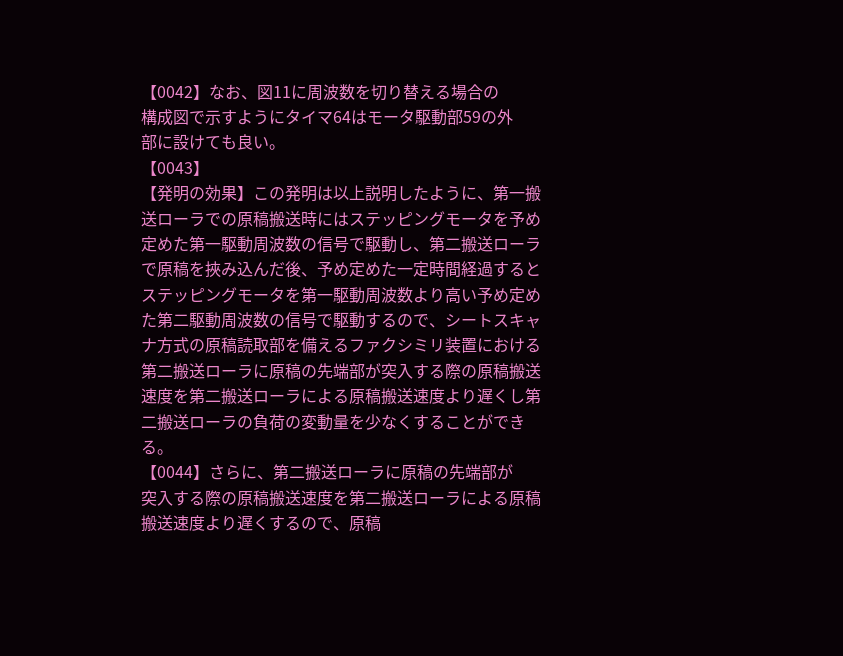【0042】なお、図11に周波数を切り替える場合の
構成図で示すようにタイマ64はモータ駆動部59の外
部に設けても良い。
【0043】
【発明の効果】この発明は以上説明したように、第一搬
送ローラでの原稿搬送時にはステッピングモータを予め
定めた第一駆動周波数の信号で駆動し、第二搬送ローラ
で原稿を挾み込んだ後、予め定めた一定時間経過すると
ステッピングモータを第一駆動周波数より高い予め定め
た第二駆動周波数の信号で駆動するので、シートスキャ
ナ方式の原稿読取部を備えるファクシミリ装置における
第二搬送ローラに原稿の先端部が突入する際の原稿搬送
速度を第二搬送ローラによる原稿搬送速度より遅くし第
二搬送ローラの負荷の変動量を少なくすることができ
る。
【0044】さらに、第二搬送ローラに原稿の先端部が
突入する際の原稿搬送速度を第二搬送ローラによる原稿
搬送速度より遅くするので、原稿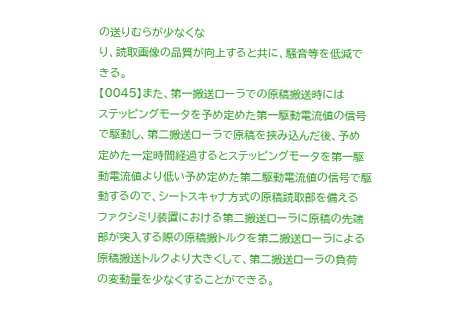の送りむらが少なくな
り、読取画像の品質が向上すると共に、騒音等を低減で
きる。
【0045】また、第一搬送ローラでの原稿搬送時には
ステッピングモータを予め定めた第一駆動電流値の信号
で駆動し、第二搬送ローラで原稿を挾み込んだ後、予め
定めた一定時間経過するとステッピングモータを第一駆
動電流値より低い予め定めた第二駆動電流値の信号で駆
動するので、シートスキャナ方式の原稿読取部を備える
ファクシミリ装置における第二搬送ローラに原稿の先端
部が突入する際の原稿搬トルクを第二搬送ローラによる
原稿搬送トルクより大きくして、第二搬送ローラの負荷
の変動量を少なくすることができる。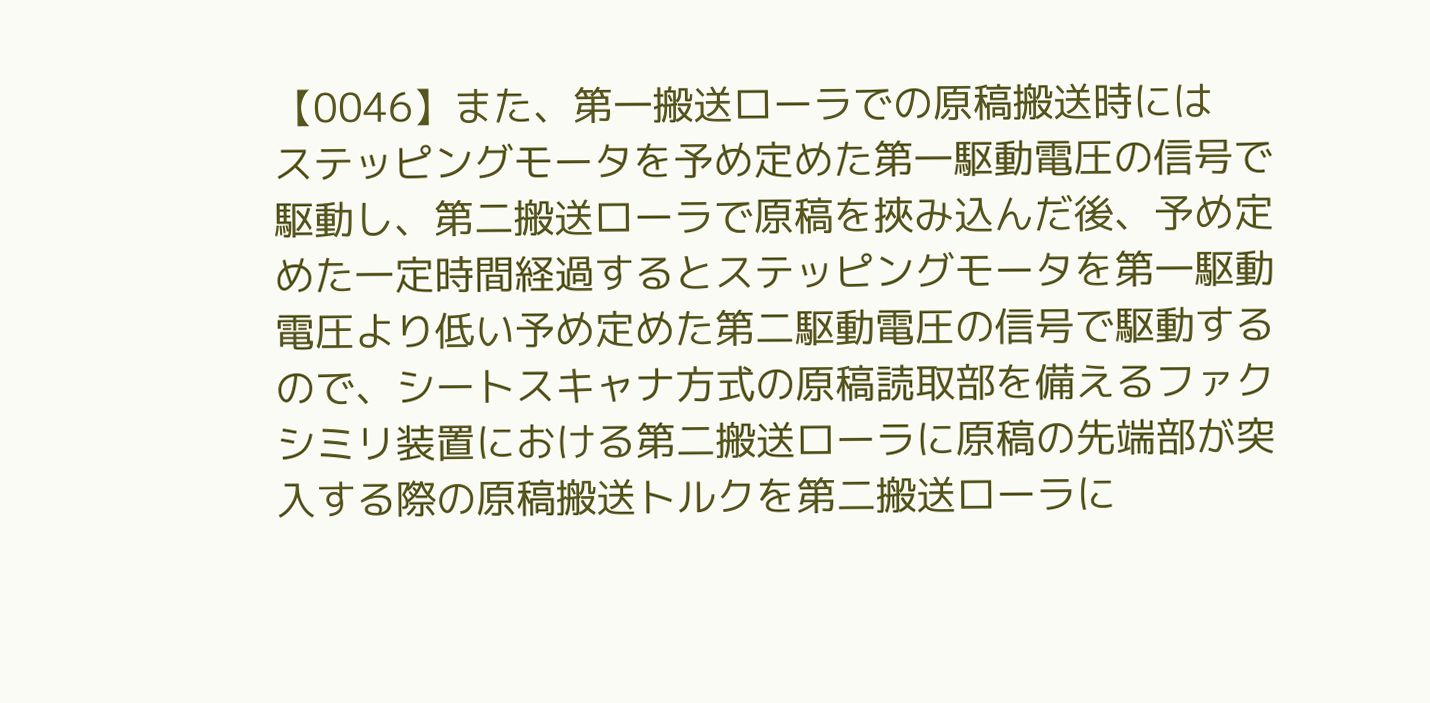【0046】また、第一搬送ローラでの原稿搬送時には
ステッピングモータを予め定めた第一駆動電圧の信号で
駆動し、第二搬送ローラで原稿を挾み込んだ後、予め定
めた一定時間経過するとステッピングモータを第一駆動
電圧より低い予め定めた第二駆動電圧の信号で駆動する
ので、シートスキャナ方式の原稿読取部を備えるファク
シミリ装置における第二搬送ローラに原稿の先端部が突
入する際の原稿搬送トルクを第二搬送ローラに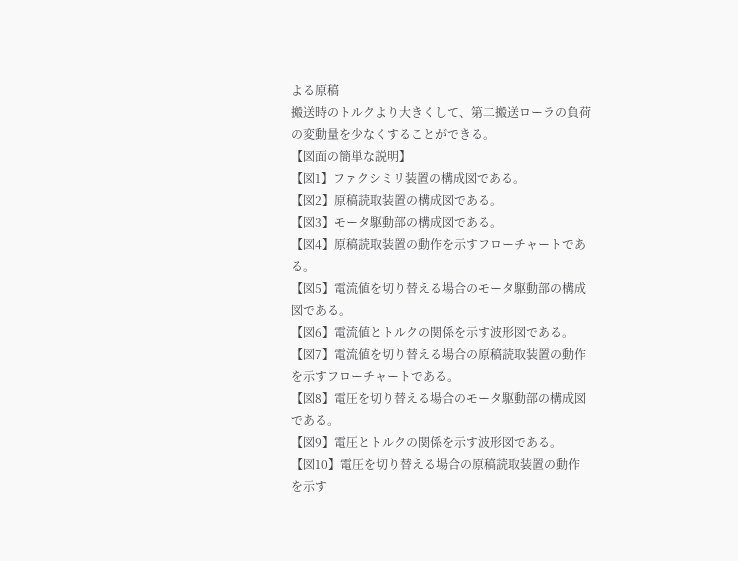よる原稿
搬送時のトルクより大きくして、第二搬送ローラの負荷
の変動量を少なくすることができる。
【図面の簡単な説明】
【図1】ファクシミリ装置の構成図である。
【図2】原稿読取装置の構成図である。
【図3】モータ駆動部の構成図である。
【図4】原稿読取装置の動作を示すフローチャートであ
る。
【図5】電流値を切り替える場合のモータ駆動部の構成
図である。
【図6】電流値とトルクの関係を示す波形図である。
【図7】電流値を切り替える場合の原稿読取装置の動作
を示すフローチャートである。
【図8】電圧を切り替える場合のモータ駆動部の構成図
である。
【図9】電圧とトルクの関係を示す波形図である。
【図10】電圧を切り替える場合の原稿読取装置の動作
を示す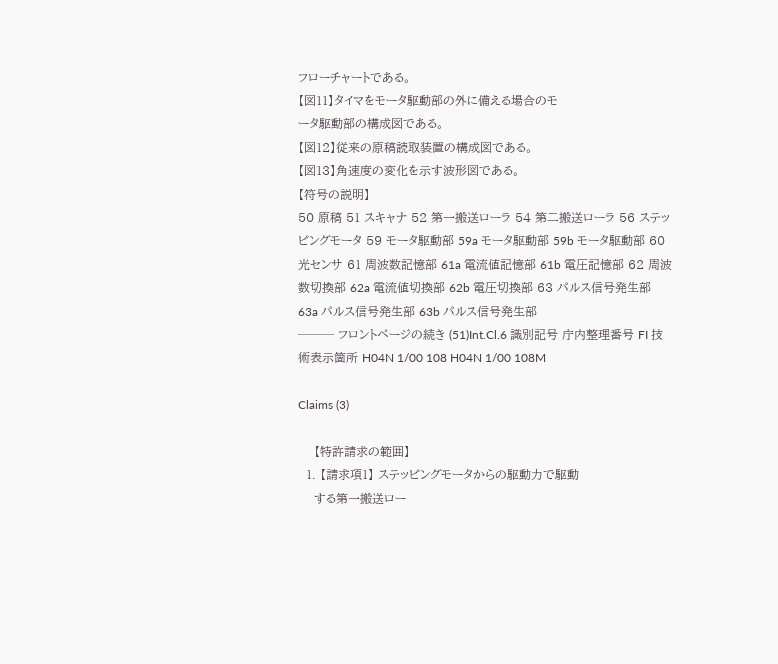フローチャートである。
【図11】タイマをモータ駆動部の外に備える場合のモ
ータ駆動部の構成図である。
【図12】従来の原稿読取装置の構成図である。
【図13】角速度の変化を示す波形図である。
【符号の説明】
50 原稿 51 スキャナ 52 第一搬送ローラ 54 第二搬送ローラ 56 ステッピングモータ 59 モータ駆動部 59a モータ駆動部 59b モータ駆動部 60 光センサ 61 周波数記憶部 61a 電流値記憶部 61b 電圧記憶部 62 周波数切換部 62a 電流値切換部 62b 電圧切換部 63 パルス信号発生部 63a パルス信号発生部 63b パルス信号発生部
─── フロントページの続き (51)Int.Cl.6 識別記号 庁内整理番号 FI 技術表示箇所 H04N 1/00 108 H04N 1/00 108M

Claims (3)

    【特許請求の範囲】
  1. 【請求項1】 ステッピングモータからの駆動力で駆動
    する第一搬送ロー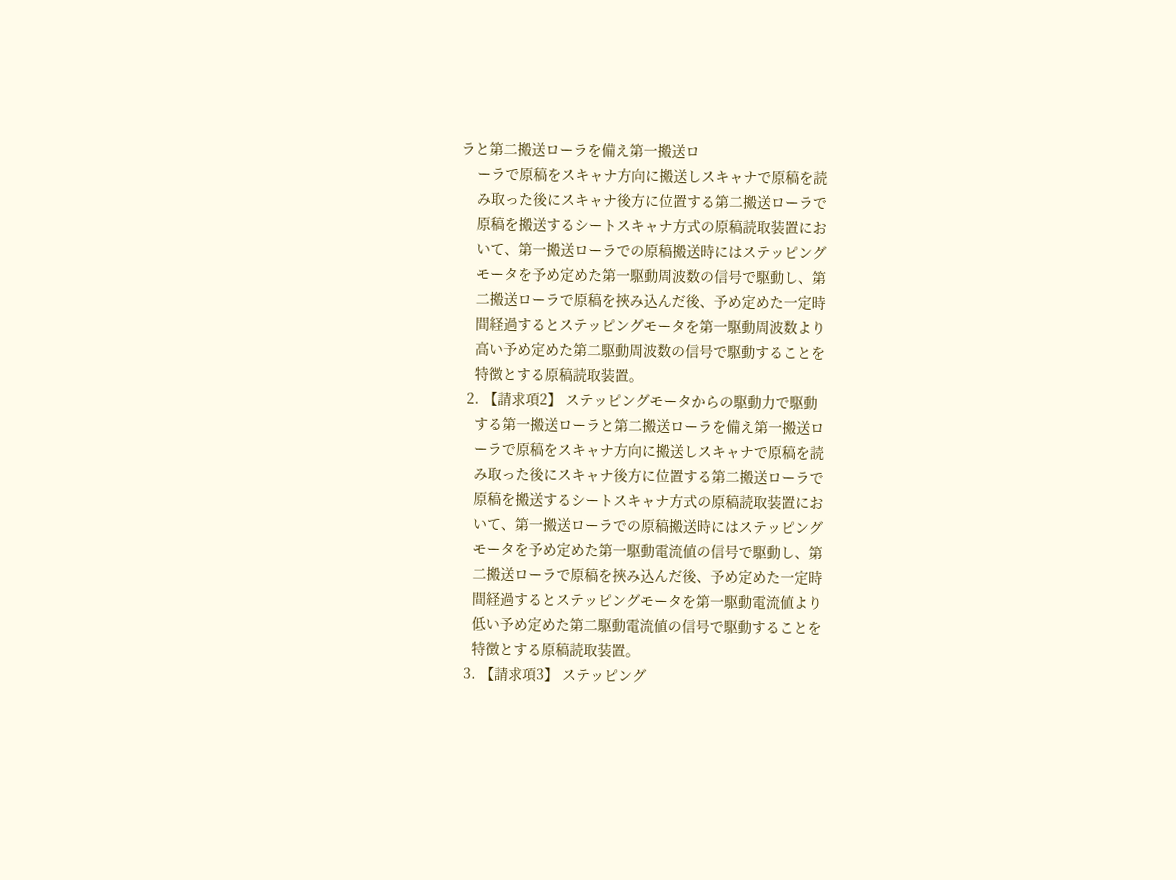ラと第二搬送ローラを備え第一搬送ロ
    ーラで原稿をスキャナ方向に搬送しスキャナで原稿を読
    み取った後にスキャナ後方に位置する第二搬送ローラで
    原稿を搬送するシートスキャナ方式の原稿読取装置にお
    いて、第一搬送ローラでの原稿搬送時にはステッピング
    モータを予め定めた第一駆動周波数の信号で駆動し、第
    二搬送ローラで原稿を挾み込んだ後、予め定めた一定時
    間経過するとステッピングモータを第一駆動周波数より
    高い予め定めた第二駆動周波数の信号で駆動することを
    特徴とする原稿読取装置。
  2. 【請求項2】 ステッピングモータからの駆動力で駆動
    する第一搬送ローラと第二搬送ローラを備え第一搬送ロ
    ーラで原稿をスキャナ方向に搬送しスキャナで原稿を読
    み取った後にスキャナ後方に位置する第二搬送ローラで
    原稿を搬送するシートスキャナ方式の原稿読取装置にお
    いて、第一搬送ローラでの原稿搬送時にはステッピング
    モータを予め定めた第一駆動電流値の信号で駆動し、第
    二搬送ローラで原稿を挾み込んだ後、予め定めた一定時
    間経過するとステッピングモータを第一駆動電流値より
    低い予め定めた第二駆動電流値の信号で駆動することを
    特徴とする原稿読取装置。
  3. 【請求項3】 ステッピング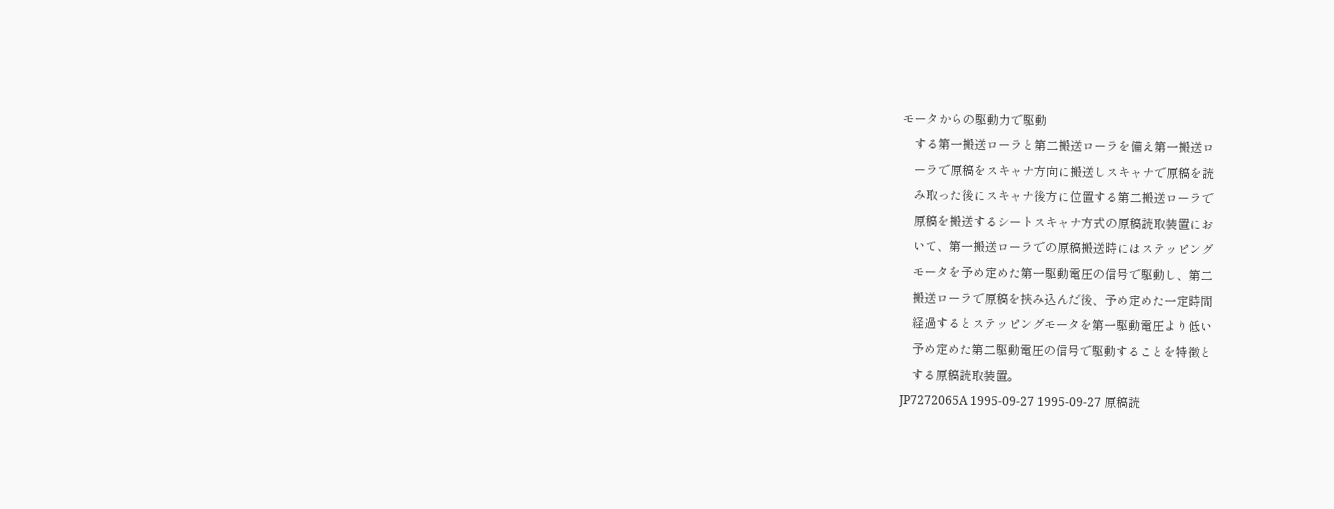モータからの駆動力で駆動
    する第一搬送ローラと第二搬送ローラを備え第一搬送ロ
    ーラで原稿をスキャナ方向に搬送しスキャナで原稿を読
    み取った後にスキャナ後方に位置する第二搬送ローラで
    原稿を搬送するシートスキャナ方式の原稿読取装置にお
    いて、第一搬送ローラでの原稿搬送時にはステッピング
    モータを予め定めた第一駆動電圧の信号で駆動し、第二
    搬送ローラで原稿を挾み込んだ後、予め定めた一定時間
    経過するとステッピングモータを第一駆動電圧より低い
    予め定めた第二駆動電圧の信号で駆動することを特徴と
    する原稿読取装置。
JP7272065A 1995-09-27 1995-09-27 原稿読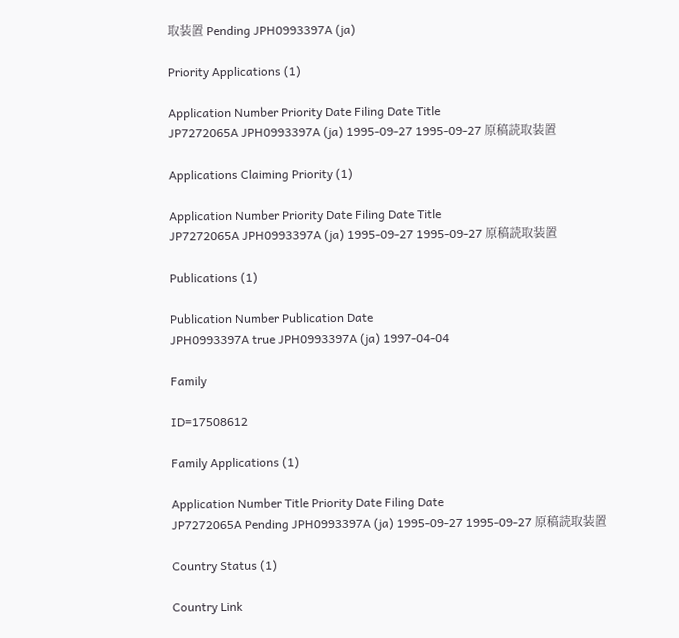取装置 Pending JPH0993397A (ja)

Priority Applications (1)

Application Number Priority Date Filing Date Title
JP7272065A JPH0993397A (ja) 1995-09-27 1995-09-27 原稿読取装置

Applications Claiming Priority (1)

Application Number Priority Date Filing Date Title
JP7272065A JPH0993397A (ja) 1995-09-27 1995-09-27 原稿読取装置

Publications (1)

Publication Number Publication Date
JPH0993397A true JPH0993397A (ja) 1997-04-04

Family

ID=17508612

Family Applications (1)

Application Number Title Priority Date Filing Date
JP7272065A Pending JPH0993397A (ja) 1995-09-27 1995-09-27 原稿読取装置

Country Status (1)

Country Link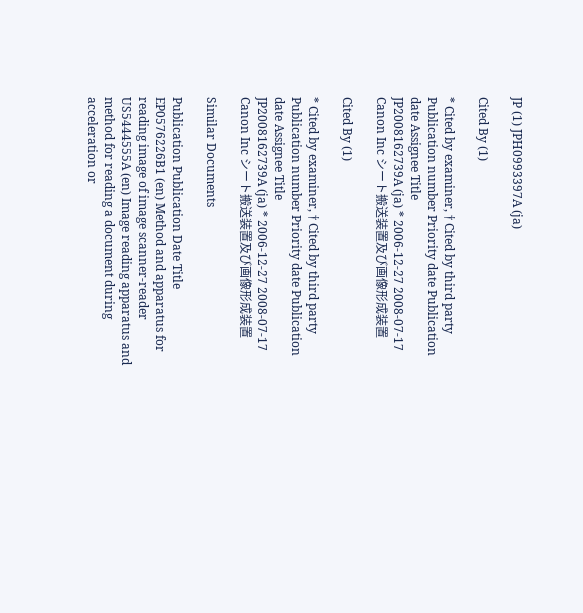JP (1) JPH0993397A (ja)

Cited By (1)

* Cited by examiner, † Cited by third party
Publication number Priority date Publication date Assignee Title
JP2008162739A (ja) * 2006-12-27 2008-07-17 Canon Inc シート搬送装置及び画像形成装置

Cited By (1)

* Cited by examiner, † Cited by third party
Publication number Priority date Publication date Assignee Title
JP2008162739A (ja) * 2006-12-27 2008-07-17 Canon Inc シート搬送装置及び画像形成装置

Similar Documents

Publication Publication Date Title
EP0576226B1 (en) Method and apparatus for reading image of image scanner-reader
US5444555A (en) Image reading apparatus and method for reading a document during acceleration or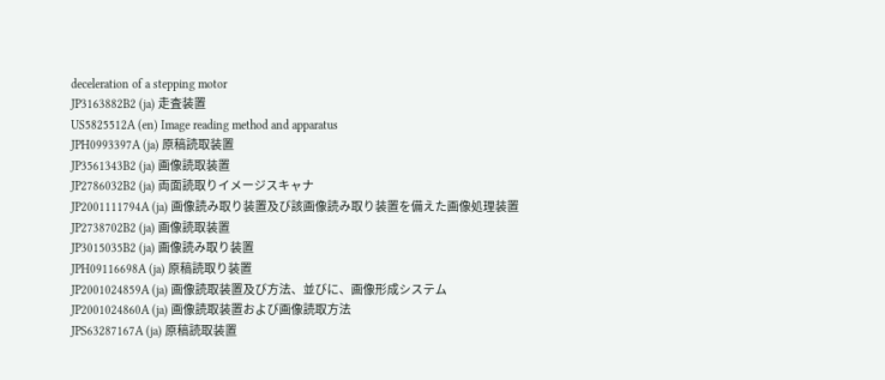deceleration of a stepping motor
JP3163882B2 (ja) 走査装置
US5825512A (en) Image reading method and apparatus
JPH0993397A (ja) 原稿読取装置
JP3561343B2 (ja) 画像読取装置
JP2786032B2 (ja) 両面読取りイメージスキャナ
JP2001111794A (ja) 画像読み取り装置及び該画像読み取り装置を備えた画像処理装置
JP2738702B2 (ja) 画像読取装置
JP3015035B2 (ja) 画像読み取り装置
JPH09116698A (ja) 原稿読取り装置
JP2001024859A (ja) 画像読取装置及び方法、並びに、画像形成システム
JP2001024860A (ja) 画像読取装置および画像読取方法
JPS63287167A (ja) 原稿読取装置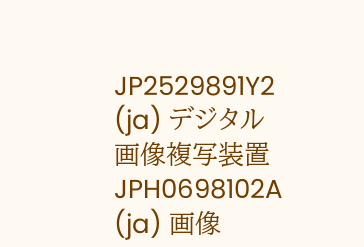JP2529891Y2 (ja) デジタル画像複写装置
JPH0698102A (ja) 画像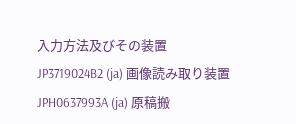入力方法及びその装置
JP3719024B2 (ja) 画像読み取り装置
JPH0637993A (ja) 原稿搬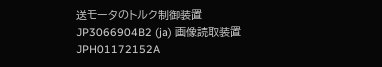送モータのトルク制御装置
JP3066904B2 (ja) 画像読取装置
JPH01172152A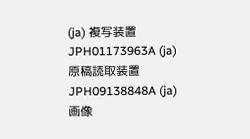(ja) 複写装置
JPH01173963A (ja) 原稿読取装置
JPH09138848A (ja) 画像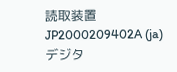読取装置
JP2000209402A (ja) デジタ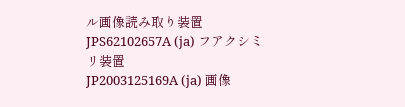ル画像読み取り装置
JPS62102657A (ja) フアクシミリ装置
JP2003125169A (ja) 画像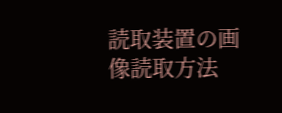読取装置の画像読取方法